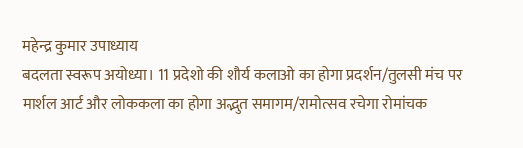महेन्द्र कुमार उपाध्याय
बदलता स्वरूप अयोध्या। 11 प्रदेशो की शौर्य कलाओ का होगा प्रदर्शन/तुलसी मंच पर मार्शल आर्ट और लोककला का होगा अद्भुत समागम/रामोत्सव रचेगा रोमांचक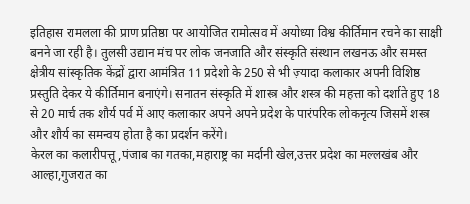इतिहास रामलला की प्राण प्रतिष्ठा पर आयोजित रामोत्सव में अयोध्या विश्व कीर्तिमान रचने का साक्षी बनने जा रही है। तुलसी उद्यान मंच पर लोक जनजाति और संस्कृति संस्थान लखनऊ और समस्त क्षेत्रीय सांस्कृतिक केंद्रों द्वारा आमंत्रित 11 प्रदेशो के 250 से भी ज़्यादा कलाकार अपनी विशिष्ठ प्रस्तुति देकर ये कीर्तिमान बनाएंगे। सनातन संस्कृति में शास्त्र और शस्त्र की महत्ता को दर्शाते हुए 18 से 20 मार्च तक शौर्य पर्व में आए कलाकार अपने अपने प्रदेश के पारंपरिक लोकनृत्य जिसमें शस्त्र और शौर्य का समन्वय होता है का प्रदर्शन करेंगे।
केरल का कलारीपत्तू,पंजाब का गतका,महाराष्ट्र का मर्दानी खेल,उत्तर प्रदेश का मल्लखंब और आल्हा,गुजरात का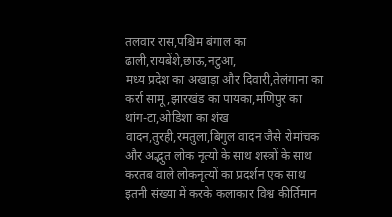तलवार रास,पश्चिम बंगाल का ढाली,रायबेंशे,छाऊ,नटुआ,
मध्य प्रदेश का अखाड़ा और दिवारी,तेलंगाना का कर्रा सामू,झारखंड का पायका,मणिपुर का थांग-टा,ओडिशा का शंख वादन,तुरही,रमतुला,बिगुल वादन जैसे रोमांचक और अद्भुत लोक नृत्यो के साथ शस्त्रों के साथ करतब वाले लोकनृत्यों का प्रदर्शन एक साथ इतनी संख्या में करके कलाकार विश्व कीर्तिमान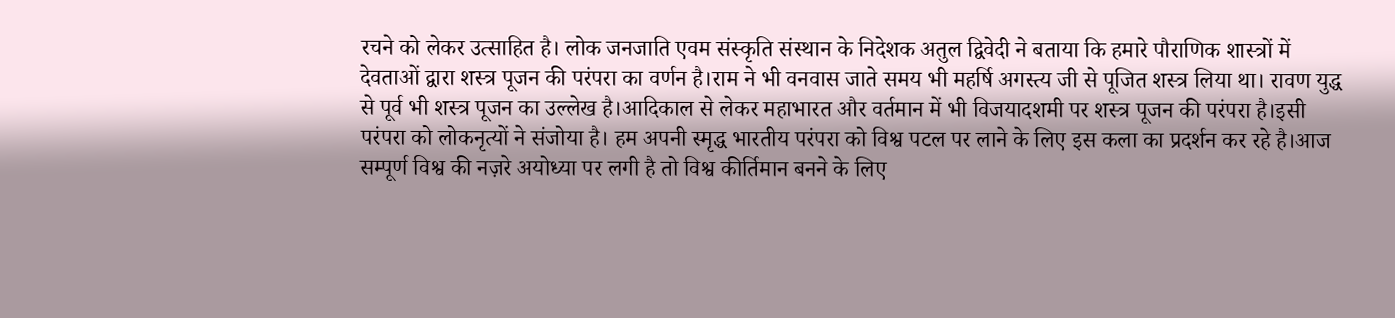रचने को लेकर उत्साहित है। लोक जनजाति एवम संस्कृति संस्थान के निदेशक अतुल द्विवेदी ने बताया कि हमारे पौराणिक शास्त्रों में देवताओं द्वारा शस्त्र पूजन की परंपरा का वर्णन है।राम ने भी वनवास जाते समय भी महर्षि अगस्त्य जी से पूजित शस्त्र लिया था। रावण युद्ध से पूर्व भी शस्त्र पूजन का उल्लेख है।आदिकाल से लेकर महाभारत और वर्तमान में भी विजयादशमी पर शस्त्र पूजन की परंपरा है।इसी परंपरा को लोकनृत्यों ने संजोया है। हम अपनी स्मृद्ध भारतीय परंपरा को विश्व पटल पर लाने के लिए इस कला का प्रदर्शन कर रहे है।आज सम्पूर्ण विश्व की नज़रे अयोध्या पर लगी है तो विश्व कीर्तिमान बनने के लिए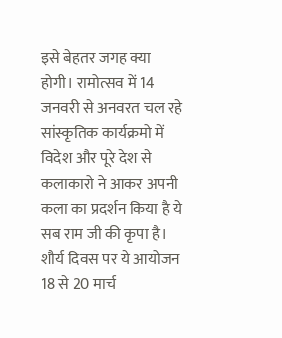इसे बेहतर जगह क्या होगी। रामोत्सव में 14 जनवरी से अनवरत चल रहे सांस्कृतिक कार्यक्रमो में विदेश और पूरे देश से कलाकारो ने आकर अपनी कला का प्रदर्शन किया है ये सब राम जी की कृपा है। शौर्य दिवस पर ये आयोजन 18 से 20 मार्च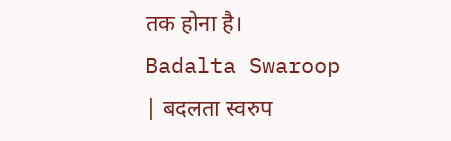तक होना है।
Badalta Swaroop | बदलता स्वरुप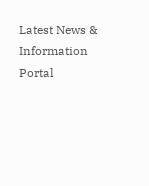Latest News & Information Portal